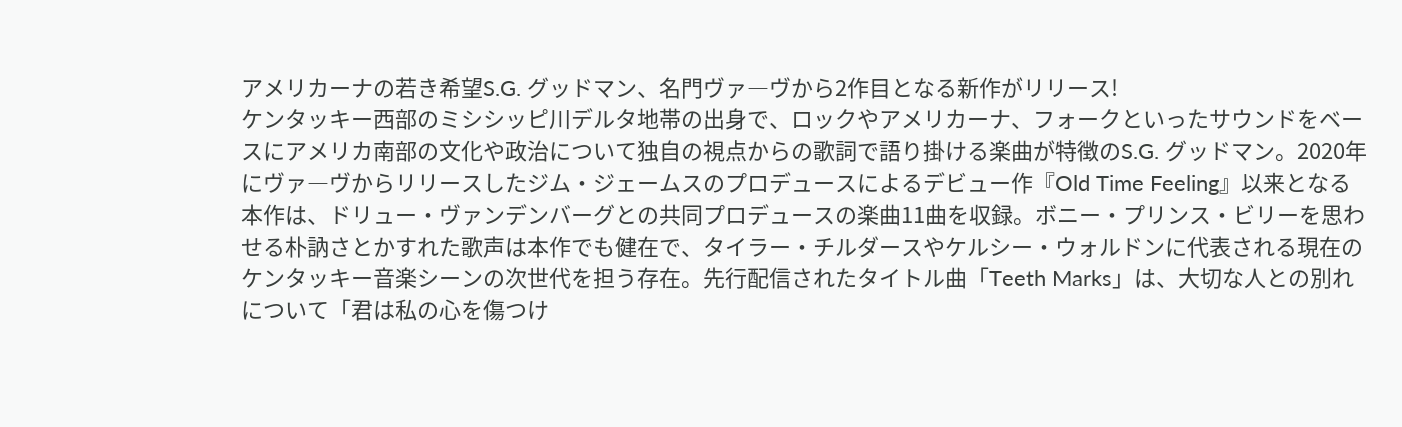アメリカーナの若き希望S.G. グッドマン、名門ヴァ―ヴから2作目となる新作がリリース!
ケンタッキー西部のミシシッピ川デルタ地帯の出身で、ロックやアメリカーナ、フォークといったサウンドをベースにアメリカ南部の文化や政治について独自の視点からの歌詞で語り掛ける楽曲が特徴のS.G. グッドマン。2020年にヴァ―ヴからリリースしたジム・ジェームスのプロデュースによるデビュー作『Old Time Feeling』以来となる本作は、ドリュー・ヴァンデンバーグとの共同プロデュースの楽曲11曲を収録。ボニー・プリンス・ビリーを思わせる朴訥さとかすれた歌声は本作でも健在で、タイラー・チルダースやケルシー・ウォルドンに代表される現在のケンタッキー音楽シーンの次世代を担う存在。先行配信されたタイトル曲「Teeth Marks」は、大切な人との別れについて「君は私の心を傷つけ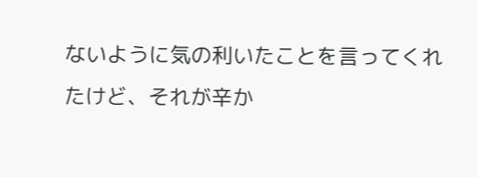ないように気の利いたことを言ってくれたけど、それが辛か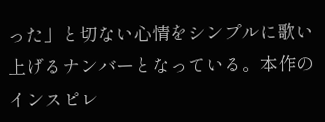った」と切ない心情をシンプルに歌い上げるナンバーとなっている。本作のインスピレ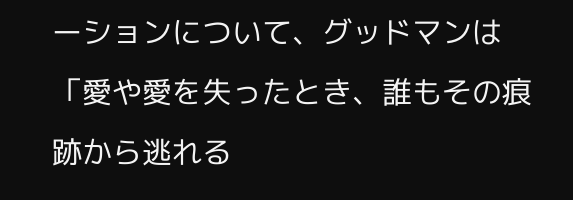ーションについて、グッドマンは「愛や愛を失ったとき、誰もその痕跡から逃れる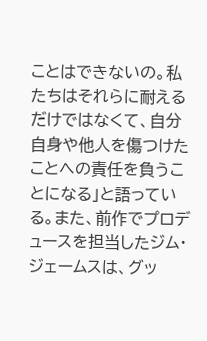ことはできないの。私たちはそれらに耐えるだけではなくて、自分自身や他人を傷つけたことへの責任を負うことになる」と語っている。また、前作でプロデュースを担当したジム・ジェームスは、グッ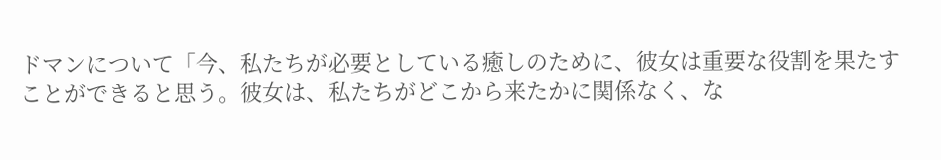ドマンについて「今、私たちが必要としている癒しのために、彼女は重要な役割を果たすことができると思う。彼女は、私たちがどこから来たかに関係なく、な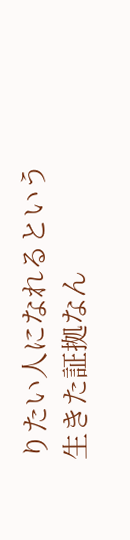りたい人になれるという生きた証拠なん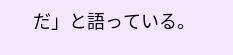だ」と語っている。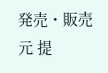発売・販売元 提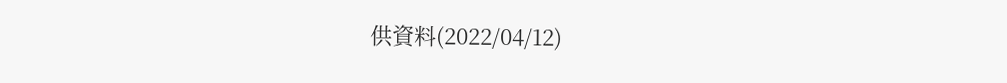供資料(2022/04/12)